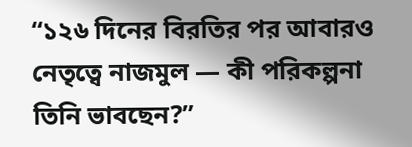“১২৬ দিনের বিরতির পর আবারও নেতৃত্বে নাজমুল — কী পরিকল্পনা তিনি ভাবছেন?”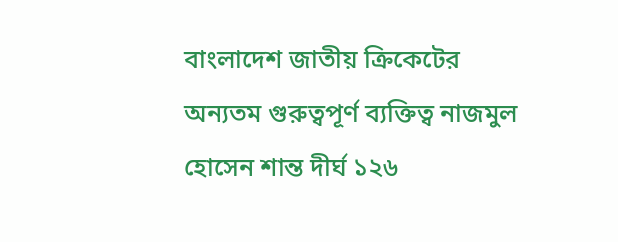বাংলাদেশ জাতীয় ক্রিকেটের অন্যতম গুরুত্বপূর্ণ ব্যক্তিত্ব নাজমুল হোসেন শান্ত দীর্ঘ ১২৬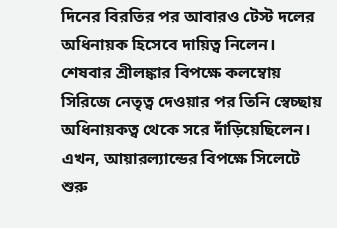দিনের বিরতির পর আবারও টেস্ট দলের অধিনায়ক হিসেবে দায়িত্ব নিলেন। শেষবার শ্রীলঙ্কার বিপক্ষে কলম্বোয় সিরিজে নেতৃত্ব দেওয়ার পর তিনি স্বেচ্ছায় অধিনায়কত্ব থেকে সরে দাঁড়িয়েছিলেন। এখন, আয়ারল্যান্ডের বিপক্ষে সিলেটে শুরু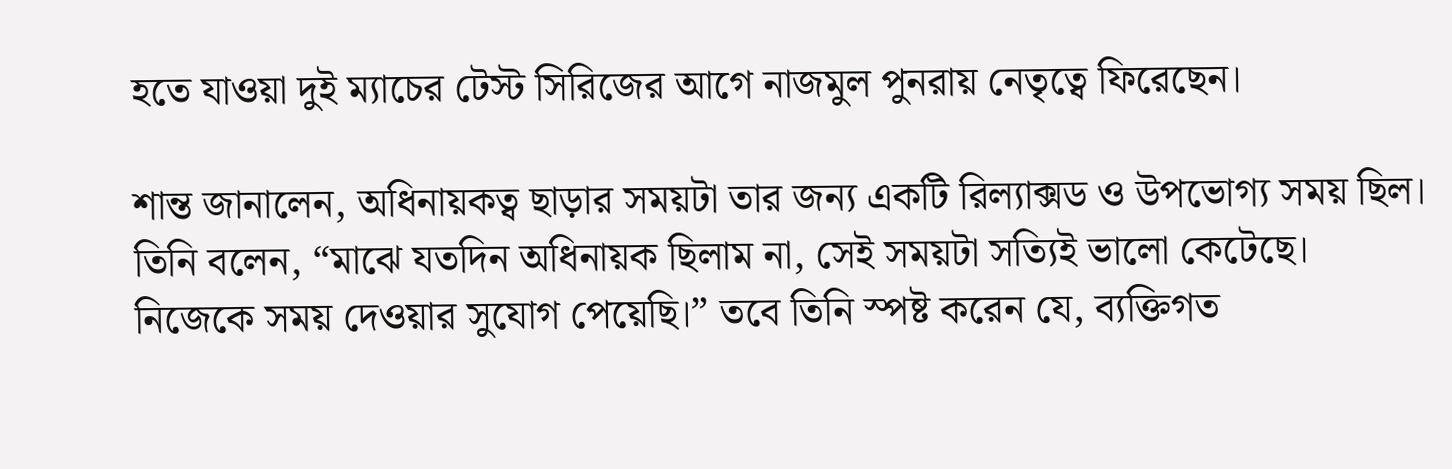হতে যাওয়া দুই ম্যাচের টেস্ট সিরিজের আগে নাজমুল পুনরায় নেতৃত্বে ফিরেছেন।

শান্ত জানালেন, অধিনায়কত্ব ছাড়ার সময়টা তার জন্য একটি রিল্যাক্সড ও উপভোগ্য সময় ছিল। তিনি বলেন, “মাঝে যতদিন অধিনায়ক ছিলাম না, সেই সময়টা সত্যিই ভালো কেটেছে। নিজেকে সময় দেওয়ার সুযোগ পেয়েছি।” তবে তিনি স্পষ্ট করেন যে, ব্যক্তিগত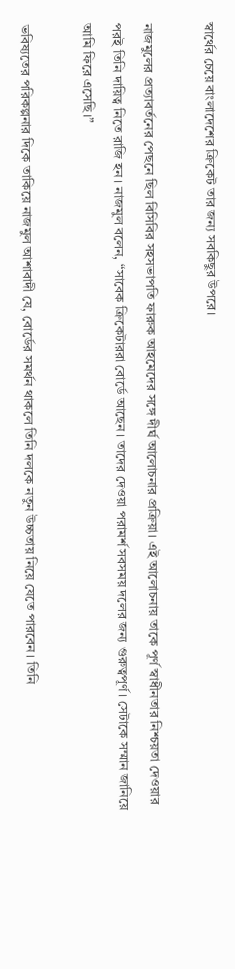স্বার্থের চেয়ে বাংলাদেশের ক্রিকেট তার জন্য সবকিছুর উপরে।

নাজমুলের প্রত্যাবর্তনের পেছনে ছিল বিসিবির সহসভাপতি ফারুক আহমেদের সঙ্গে দীর্ঘ আলোচনার প্রক্রিয়া। এই আলোচনায় তাকে পূর্ণ স্বাধীনতার নিশ্চয়তা দেওয়ার পরই তিনি দায়িত্ব নিতে রাজি হন। নাজমুল বলেন, “সাবেক ক্রিকেটাররা বোর্ডে আছেন। তাদের দেওয়া পরামর্শ সবসময় দলের জন্য গুরুত্বপূর্ণ। সেটাকে সম্মান জানিয়ে আমি ফিরে এসেছি।”

ভবিষ্যতের পরিকল্পনার দিকে তাকিয়ে নাজমুল আশাবাদী যে, বোর্ডের সমর্থন থাকলে তিনি দলকে নতুন উচ্চতায় নিয়ে যেতে পারবেন। তিনি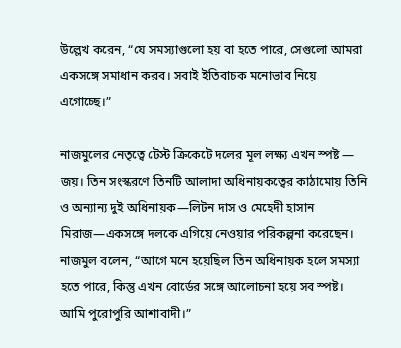উল্লেখ করেন, “যে সমস্যাগুলো হয় বা হতে পারে, সেগুলো আমরা একসঙ্গে সমাধান করব। সবাই ইতিবাচক মনোভাব নিয়ে এগোচ্ছে।”

নাজমুলের নেতৃত্বে টেস্ট ক্রিকেটে দলের মূল লক্ষ্য এখন স্পষ্ট — জয়। তিন সংস্করণে তিনটি আলাদা অধিনায়কত্বের কাঠামোয় তিনি ও অন্যান্য দুই অধিনায়ক—লিটন দাস ও মেহেদী হাসান মিরাজ—একসঙ্গে দলকে এগিয়ে নেওয়ার পরিকল্পনা করেছেন। নাজমুল বলেন, “আগে মনে হয়েছিল তিন অধিনায়ক হলে সমস্যা হতে পারে, কিন্তু এখন বোর্ডের সঙ্গে আলোচনা হয়ে সব স্পষ্ট। আমি পুরোপুরি আশাবাদী।”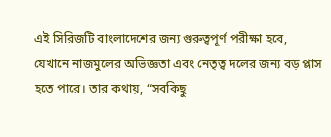এই সিরিজটি বাংলাদেশের জন্য গুরুত্বপূর্ণ পরীক্ষা হবে, যেখানে নাজমুলের অভিজ্ঞতা এবং নেতৃত্ব দলের জন্য বড় প্লাস হতে পারে। তার কথায়, “সবকিছু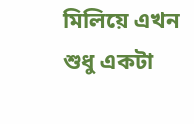মিলিয়ে এখন শুধু একটা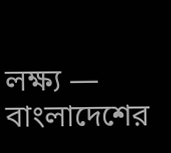লক্ষ্য — বাংলাদেশের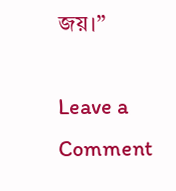জয়।”

Leave a Comment